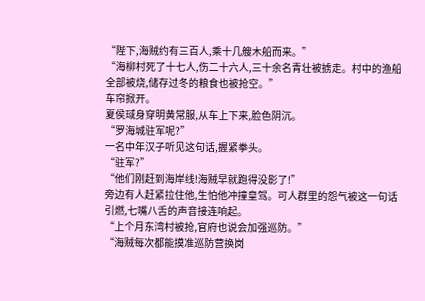“陛下,海贼约有三百人,乘十几艘木船而来。”
“海柳村死了十七人,伤二十六人,三十余名青壮被掳走。村中的渔船全部被烧,储存过冬的粮食也被抢空。”
车帘掀开。
夏侯琙身穿明黄常服,从车上下来,脸色阴沉。
“罗海城驻军呢?”
一名中年汉子听见这句话,握紧拳头。
“驻军?”
“他们刚赶到海岸线!海贼早就跑得没影了!”
旁边有人赶紧拉住他,生怕他冲撞皇驾。可人群里的怨气被这一句话引燃,七嘴八舌的声音接连响起。
“上个月东湾村被抢,官府也说会加强巡防。”
“海贼每次都能摸准巡防营换岗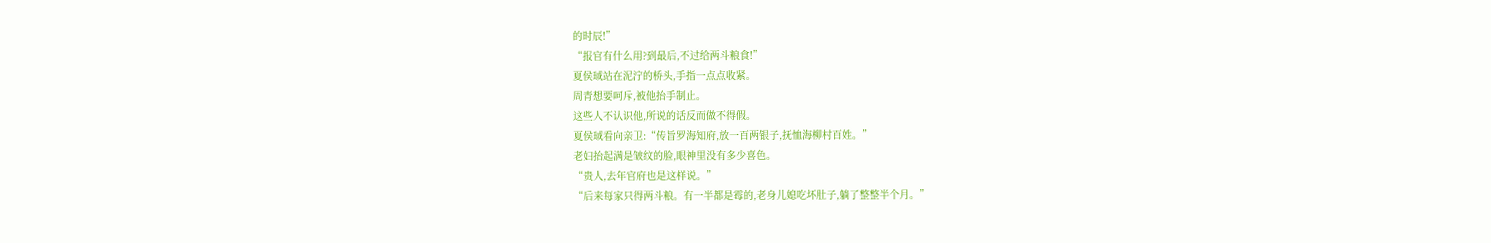的时辰!”
“报官有什么用?到最后,不过给两斗粮食!”
夏侯琙站在泥泞的桥头,手指一点点收紧。
周青想要呵斥,被他抬手制止。
这些人不认识他,所说的话反而做不得假。
夏侯琙看向亲卫:“传旨罗海知府,放一百两银子,抚恤海柳村百姓。”
老妇抬起满是皱纹的脸,眼神里没有多少喜色。
“贵人,去年官府也是这样说。”
“后来每家只得两斗粮。有一半都是霉的,老身儿媳吃坏肚子,躺了整整半个月。”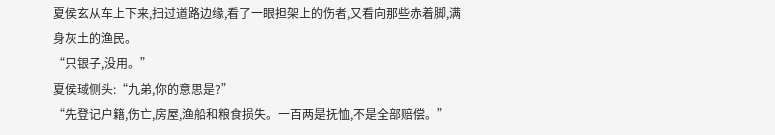夏侯玄从车上下来,扫过道路边缘,看了一眼担架上的伤者,又看向那些赤着脚,满身灰土的渔民。
“只银子,没用。”
夏侯琙侧头:“九弟,你的意思是?”
“先登记户籍,伤亡,房屋,渔船和粮食损失。一百两是抚恤,不是全部赔偿。”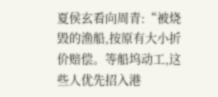夏侯玄看向周青:“被烧毁的渔船,按原有大小折价赔偿。等船坞动工,这些人优先招入港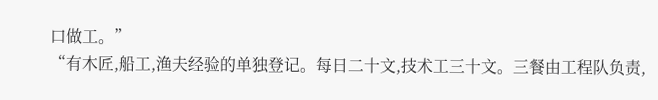口做工。”
“有木匠,船工,渔夫经验的单独登记。每日二十文,技术工三十文。三餐由工程队负责,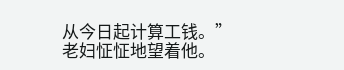从今日起计算工钱。”
老妇怔怔地望着他。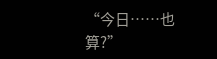“今日……也算?”